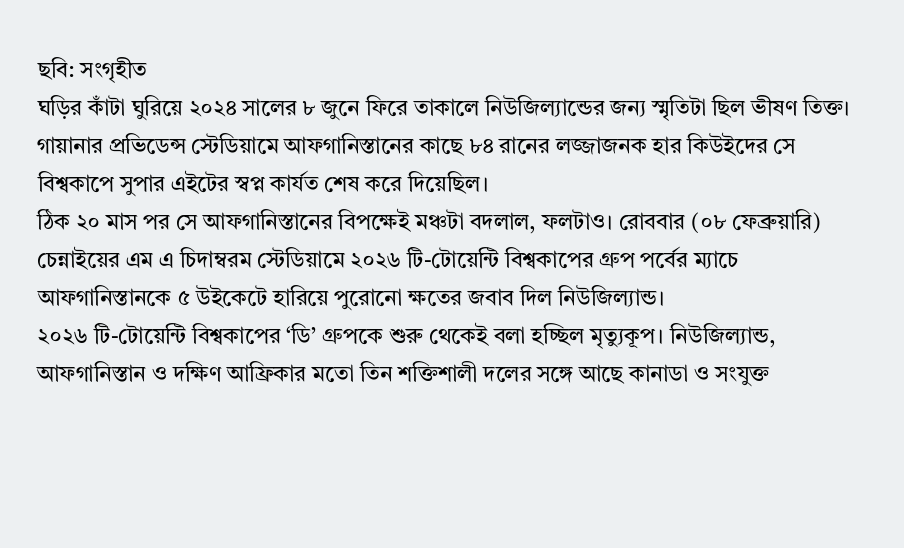ছবি: সংগৃহীত
ঘড়ির কাঁটা ঘুরিয়ে ২০২৪ সালের ৮ জুনে ফিরে তাকালে নিউজিল্যান্ডের জন্য স্মৃতিটা ছিল ভীষণ তিক্ত। গায়ানার প্রভিডেন্স স্টেডিয়ামে আফগানিস্তানের কাছে ৮৪ রানের লজ্জাজনক হার কিউইদের সে বিশ্বকাপে সুপার এইটের স্বপ্ন কার্যত শেষ করে দিয়েছিল।
ঠিক ২০ মাস পর সে আফগানিস্তানের বিপক্ষেই মঞ্চটা বদলাল, ফলটাও। রোববার (০৮ ফেব্রুয়ারি) চেন্নাইয়ের এম এ চিদাম্বরম স্টেডিয়ামে ২০২৬ টি-টোয়েন্টি বিশ্বকাপের গ্রুপ পর্বের ম্যাচে আফগানিস্তানকে ৫ উইকেটে হারিয়ে পুরোনো ক্ষতের জবাব দিল নিউজিল্যান্ড।
২০২৬ টি-টোয়েন্টি বিশ্বকাপের ‘ডি’ গ্রুপকে শুরু থেকেই বলা হচ্ছিল মৃত্যুকূপ। নিউজিল্যান্ড, আফগানিস্তান ও দক্ষিণ আফ্রিকার মতো তিন শক্তিশালী দলের সঙ্গে আছে কানাডা ও সংযুক্ত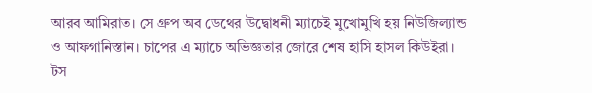আরব আমিরাত। সে গ্রুপ অব ডেথের উদ্বোধনী ম্যাচেই মুখোমুখি হয় নিউজিল্যান্ড ও আফগানিস্তান। চাপের এ ম্যাচে অভিজ্ঞতার জোরে শেষ হাসি হাসল কিউইরা।
টস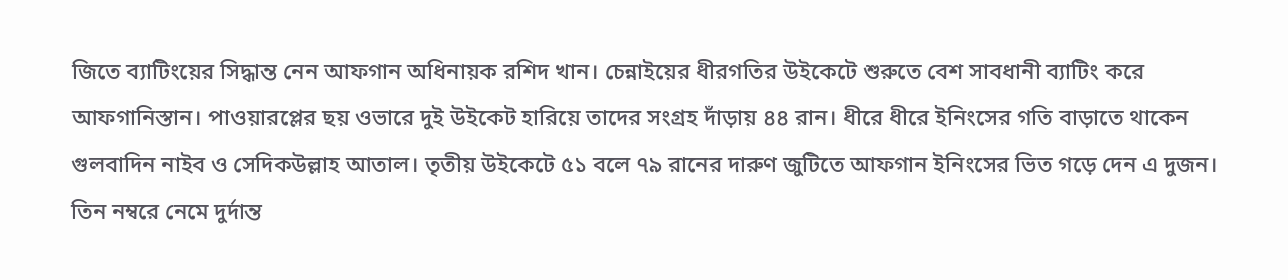জিতে ব্যাটিংয়ের সিদ্ধান্ত নেন আফগান অধিনায়ক রশিদ খান। চেন্নাইয়ের ধীরগতির উইকেটে শুরুতে বেশ সাবধানী ব্যাটিং করে আফগানিস্তান। পাওয়ারপ্লের ছয় ওভারে দুই উইকেট হারিয়ে তাদের সংগ্রহ দাঁড়ায় ৪৪ রান। ধীরে ধীরে ইনিংসের গতি বাড়াতে থাকেন গুলবাদিন নাইব ও সেদিকউল্লাহ আতাল। তৃতীয় উইকেটে ৫১ বলে ৭৯ রানের দারুণ জুটিতে আফগান ইনিংসের ভিত গড়ে দেন এ দুজন।
তিন নম্বরে নেমে দুর্দান্ত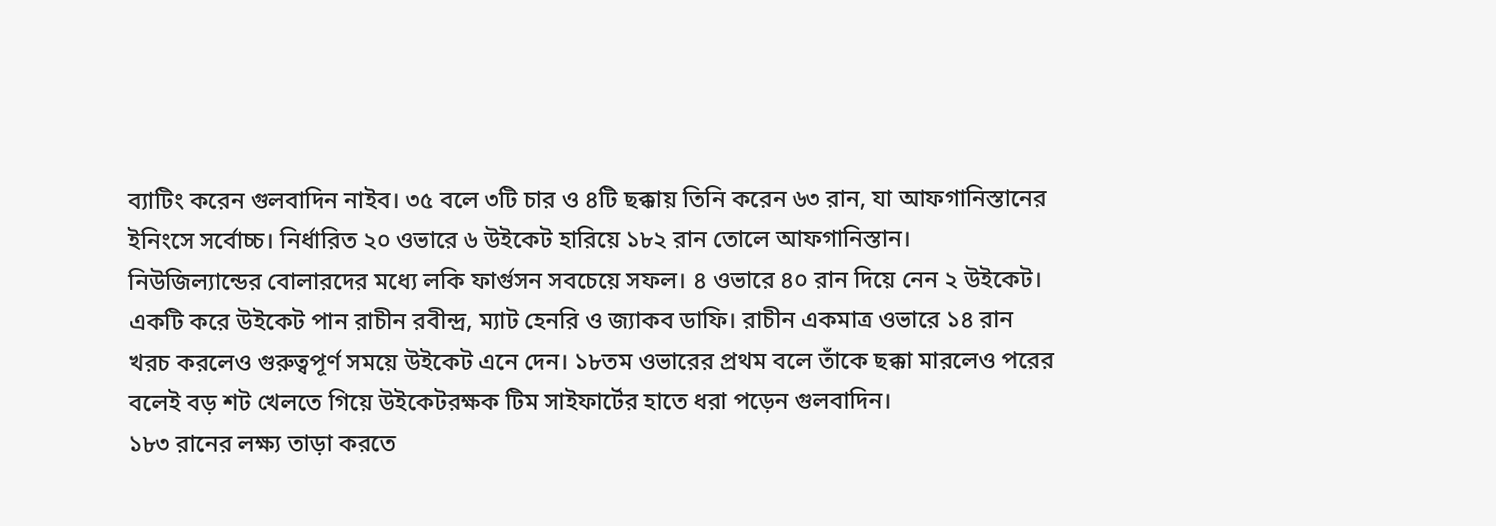ব্যাটিং করেন গুলবাদিন নাইব। ৩৫ বলে ৩টি চার ও ৪টি ছক্কায় তিনি করেন ৬৩ রান, যা আফগানিস্তানের ইনিংসে সর্বোচ্চ। নির্ধারিত ২০ ওভারে ৬ উইকেট হারিয়ে ১৮২ রান তোলে আফগানিস্তান।
নিউজিল্যান্ডের বোলারদের মধ্যে লকি ফার্গুসন সবচেয়ে সফল। ৪ ওভারে ৪০ রান দিয়ে নেন ২ উইকেট। একটি করে উইকেট পান রাচীন রবীন্দ্র, ম্যাট হেনরি ও জ্যাকব ডাফি। রাচীন একমাত্র ওভারে ১৪ রান খরচ করলেও গুরুত্বপূর্ণ সময়ে উইকেট এনে দেন। ১৮তম ওভারের প্রথম বলে তাঁকে ছক্কা মারলেও পরের বলেই বড় শট খেলতে গিয়ে উইকেটরক্ষক টিম সাইফার্টের হাতে ধরা পড়েন গুলবাদিন।
১৮৩ রানের লক্ষ্য তাড়া করতে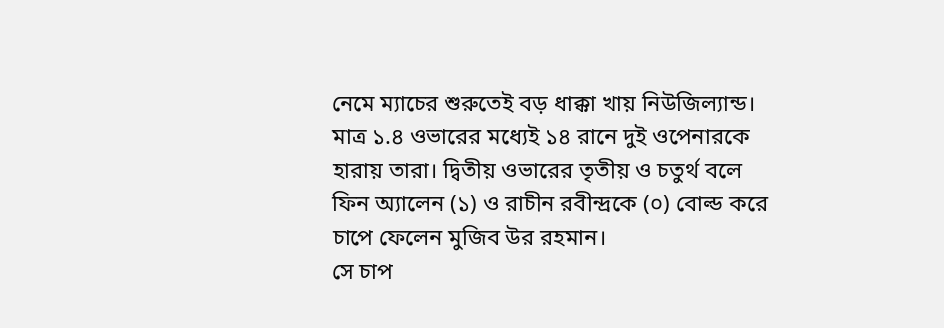নেমে ম্যাচের শুরুতেই বড় ধাক্কা খায় নিউজিল্যান্ড। মাত্র ১.৪ ওভারের মধ্যেই ১৪ রানে দুই ওপেনারকে হারায় তারা। দ্বিতীয় ওভারের তৃতীয় ও চতুর্থ বলে ফিন অ্যালেন (১) ও রাচীন রবীন্দ্রকে (০) বোল্ড করে চাপে ফেলেন মুজিব উর রহমান।
সে চাপ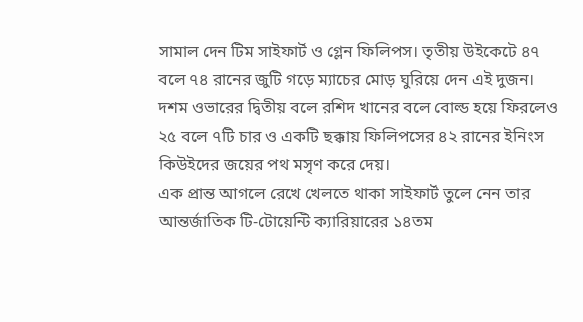সামাল দেন টিম সাইফার্ট ও গ্লেন ফিলিপস। তৃতীয় উইকেটে ৪৭ বলে ৭৪ রানের জুটি গড়ে ম্যাচের মোড় ঘুরিয়ে দেন এই দুজন। দশম ওভারের দ্বিতীয় বলে রশিদ খানের বলে বোল্ড হয়ে ফিরলেও ২৫ বলে ৭টি চার ও একটি ছক্কায় ফিলিপসের ৪২ রানের ইনিংস কিউইদের জয়ের পথ মসৃণ করে দেয়।
এক প্রান্ত আগলে রেখে খেলতে থাকা সাইফার্ট তুলে নেন তার আন্তর্জাতিক টি-টোয়েন্টি ক্যারিয়ারের ১৪তম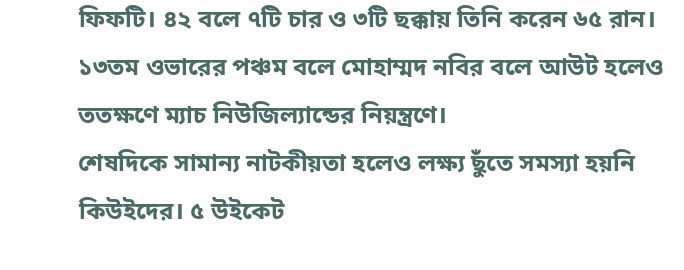ফিফটি। ৪২ বলে ৭টি চার ও ৩টি ছক্কায় তিনি করেন ৬৫ রান। ১৩তম ওভারের পঞ্চম বলে মোহাম্মদ নবির বলে আউট হলেও ততক্ষণে ম্যাচ নিউজিল্যান্ডের নিয়ন্ত্রণে।
শেষদিকে সামান্য নাটকীয়তা হলেও লক্ষ্য ছুঁতে সমস্যা হয়নি কিউইদের। ৫ উইকেট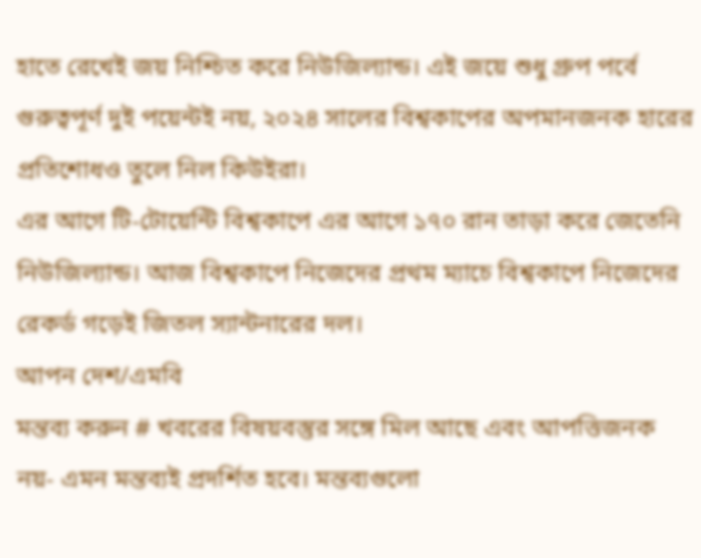হাতে রেখেই জয় নিশ্চিত করে নিউজিল্যান্ড। এই জয়ে শুধু গ্রুপ পর্বে গুরুত্বপূর্ণ দুই পয়েন্টই নয়, ২০২৪ সালের বিশ্বকাপের অপমানজনক হারের প্রতিশোধও তুলে নিল কিউইরা।
এর আগে টি-টোয়েন্টি বিশ্বকাপে এর আগে ১৭০ রান তাড়া করে জেতেনি নিউজিল্যান্ড। আজ বিশ্বকাপে নিজেদের প্রথম ম্যাচে বিশ্বকাপে নিজেদের রেকর্ড গড়েই জিতল স্যান্টনারের দল।
আপন দেশ/এমবি
মন্তব্য করুন # খবরের বিষয়বস্তুর সঙ্গে মিল আছে এবং আপত্তিজনক নয়- এমন মন্তব্যই প্রদর্শিত হবে। মন্তব্যগুলো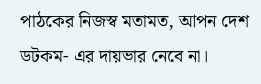পাঠকের নিজস্ব মতামত, আপন দেশ ডটকম- এর দায়ভার নেবে না।